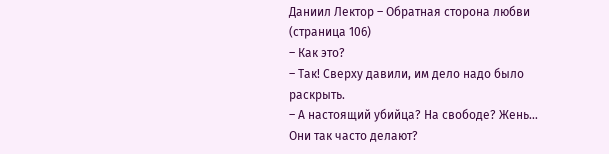Даниил Лектор – Обратная сторона любви (страница 106)
– Как это?
– Так! Сверху давили, им дело надо было раскрыть.
– А настоящий убийца? На свободе? Жень… Они так часто делают?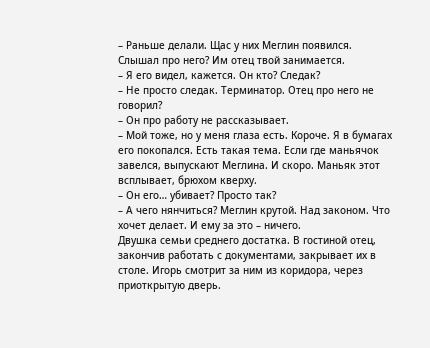– Раньше делали. Щас у них Меглин появился. Слышал про него? Им отец твой занимается.
– Я его видел, кажется. Он кто? Следак?
– Не просто следак. Терминатор. Отец про него не говорил?
– Он про работу не рассказывает.
– Мой тоже, но у меня глаза есть. Короче. Я в бумагах его покопался. Есть такая тема. Если где маньячок завелся, выпускают Меглина. И скоро. Маньяк этот всплывает, брюхом кверху.
– Он его… убивает? Просто так?
– А чего нянчиться? Меглин крутой. Над законом. Что хочет делает. И ему за это – ничего.
Двушка семьи среднего достатка. В гостиной отец, закончив работать с документами, закрывает их в столе. Игорь смотрит за ним из коридора, через приоткрытую дверь.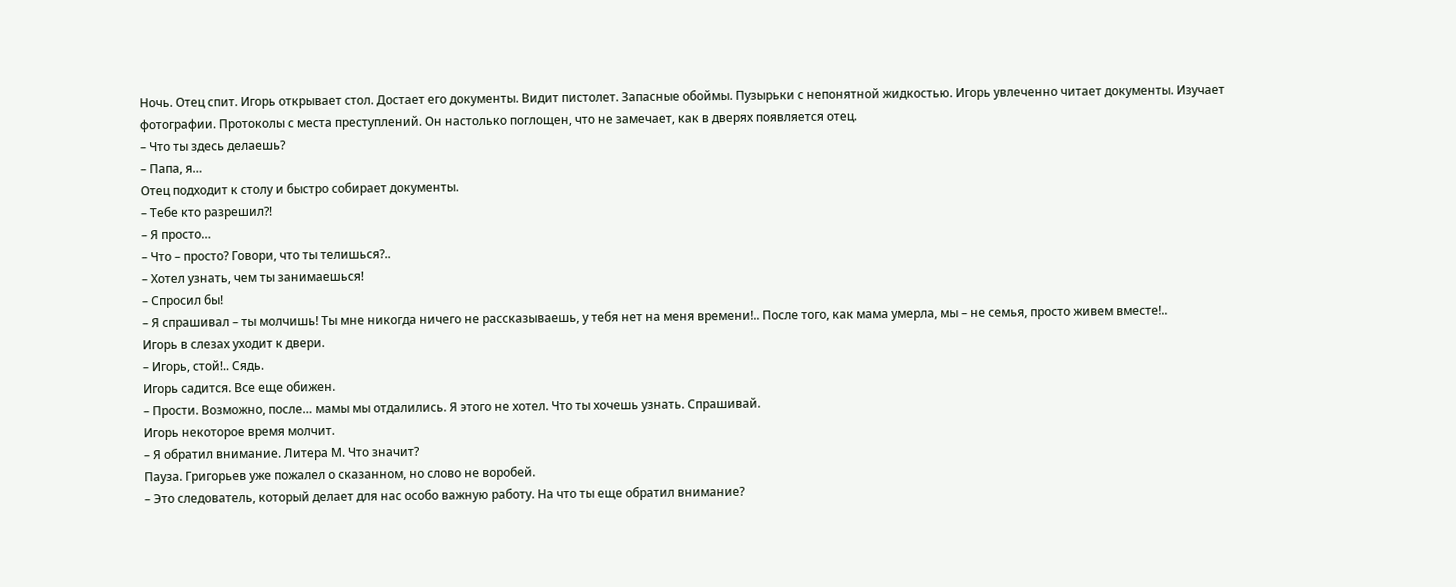Ночь. Отец спит. Игорь открывает стол. Достает его документы. Видит пистолет. Запасные обоймы. Пузырьки с непонятной жидкостью. Игорь увлеченно читает документы. Изучает фотографии. Протоколы с места преступлений. Он настолько поглощен, что не замечает, как в дверях появляется отец.
– Что ты здесь делаешь?
– Папа, я…
Отец подходит к столу и быстро собирает документы.
– Тебе кто разрешил?!
– Я просто…
– Что – просто? Говори, что ты телишься?..
– Хотел узнать, чем ты занимаешься!
– Спросил бы!
– Я спрашивал – ты молчишь! Ты мне никогда ничего не рассказываешь, у тебя нет на меня времени!.. После того, как мама умерла, мы – не семья, просто живем вместе!..
Игорь в слезах уходит к двери.
– Игорь, стой!.. Сядь.
Игорь садится. Все еще обижен.
– Прости. Возможно, после… мамы мы отдалились. Я этого не хотел. Что ты хочешь узнать. Спрашивай.
Игорь некоторое время молчит.
– Я обратил внимание. Литера М. Что значит?
Пауза. Григорьев уже пожалел о сказанном, но слово не воробей.
– Это следователь, который делает для нас особо важную работу. На что ты еще обратил внимание?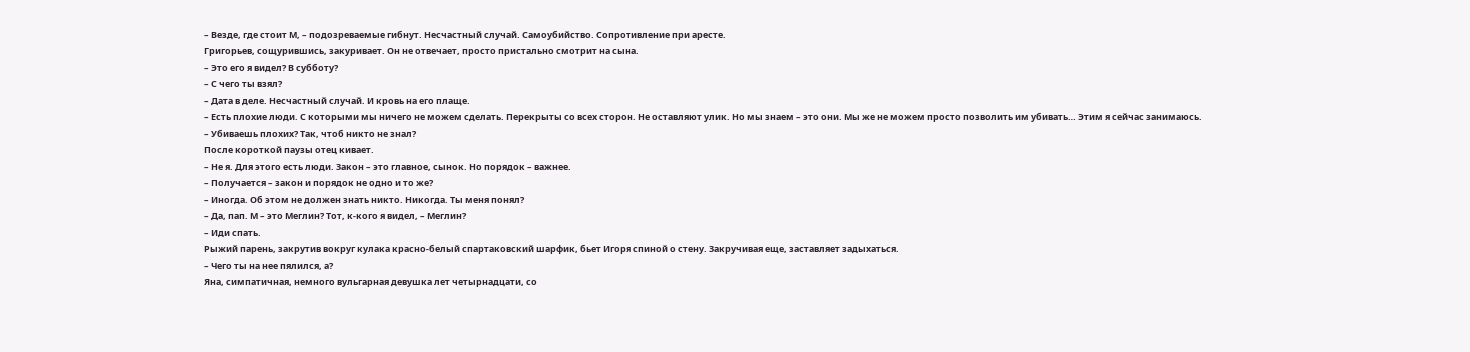– Везде, где стоит М, – подозреваемые гибнут. Несчастный случай. Самоубийство. Сопротивление при аресте.
Григорьев, сощурившись, закуривает. Он не отвечает, просто пристально смотрит на сына.
– Это его я видел? В субботу?
– С чего ты взял?
– Дата в деле. Несчастный случай. И кровь на его плаще.
– Есть плохие люди. С которыми мы ничего не можем сделать. Перекрыты со всех сторон. Не оставляют улик. Но мы знаем – это они. Мы же не можем просто позволить им убивать… Этим я сейчас занимаюсь.
– Убиваешь плохих? Так, чтоб никто не знал?
После короткой паузы отец кивает.
– Не я. Для этого есть люди. Закон – это главное, сынок. Но порядок – важнее.
– Получается – закон и порядок не одно и то же?
– Иногда. Об этом не должен знать никто. Никогда. Ты меня понял?
– Да, пап. М – это Меглин? Тот, к-кого я видел, – Меглин?
– Иди спать.
Рыжий парень, закрутив вокруг кулака красно-белый спартаковский шарфик, бьет Игоря спиной о стену. Закручивая еще, заставляет задыхаться.
– Чего ты на нее пялился, а?
Яна, симпатичная, немного вульгарная девушка лет четырнадцати, со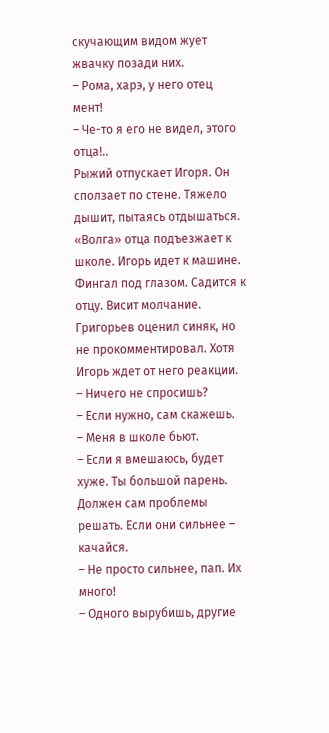скучающим видом жует жвачку позади них.
– Рома, харэ, у него отец мент!
– Че-то я его не видел, этого отца!..
Рыжий отпускает Игоря. Он сползает по стене. Тяжело дышит, пытаясь отдышаться. «Волга» отца подъезжает к школе. Игорь идет к машине. Фингал под глазом. Садится к отцу. Висит молчание. Григорьев оценил синяк, но не прокомментировал. Хотя Игорь ждет от него реакции.
– Ничего не спросишь?
– Если нужно, сам скажешь.
– Меня в школе бьют.
– Если я вмешаюсь, будет хуже. Ты большой парень. Должен сам проблемы решать. Если они сильнее – качайся.
– Не просто сильнее, пап. Их много!
– Одного вырубишь, другие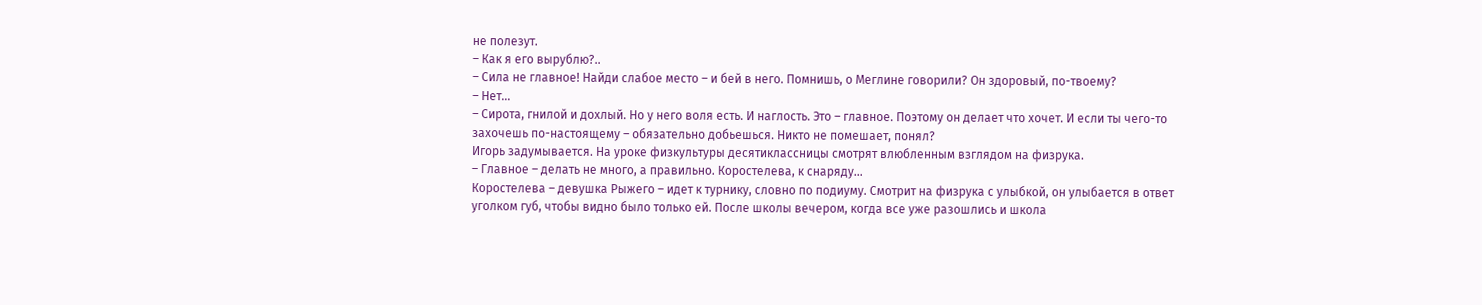не полезут.
– Как я его вырублю?..
– Сила не главное! Найди слабое место – и бей в него. Помнишь, о Меглине говорили? Он здоровый, по-твоему?
– Нет…
– Сирота, гнилой и дохлый. Но у него воля есть. И наглость. Это – главное. Поэтому он делает что хочет. И если ты чего-то захочешь по-настоящему – обязательно добьешься. Никто не помешает, понял?
Игорь задумывается. На уроке физкультуры десятиклассницы смотрят влюбленным взглядом на физрука.
– Главное – делать не много, а правильно. Коростелева, к снаряду…
Коростелева – девушка Рыжего – идет к турнику, словно по подиуму. Смотрит на физрука с улыбкой, он улыбается в ответ уголком губ, чтобы видно было только ей. После школы вечером, когда все уже разошлись и школа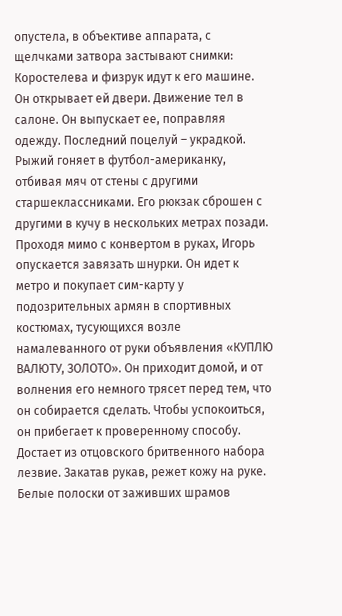опустела, в объективе аппарата, с щелчками затвора застывают снимки: Коростелева и физрук идут к его машине. Он открывает ей двери. Движение тел в салоне. Он выпускает ее, поправляя одежду. Последний поцелуй – украдкой.
Рыжий гоняет в футбол-американку, отбивая мяч от стены с другими старшеклассниками. Его рюкзак сброшен с другими в кучу в нескольких метрах позади. Проходя мимо с конвертом в руках, Игорь опускается завязать шнурки. Он идет к метро и покупает сим-карту у подозрительных армян в спортивных костюмах, тусующихся возле намалеванного от руки объявления «КУПЛЮ ВАЛЮТУ, ЗОЛОТО». Он приходит домой, и от волнения его немного трясет перед тем, что он собирается сделать. Чтобы успокоиться, он прибегает к проверенному способу. Достает из отцовского бритвенного набора лезвие. Закатав рукав, режет кожу на руке. Белые полоски от заживших шрамов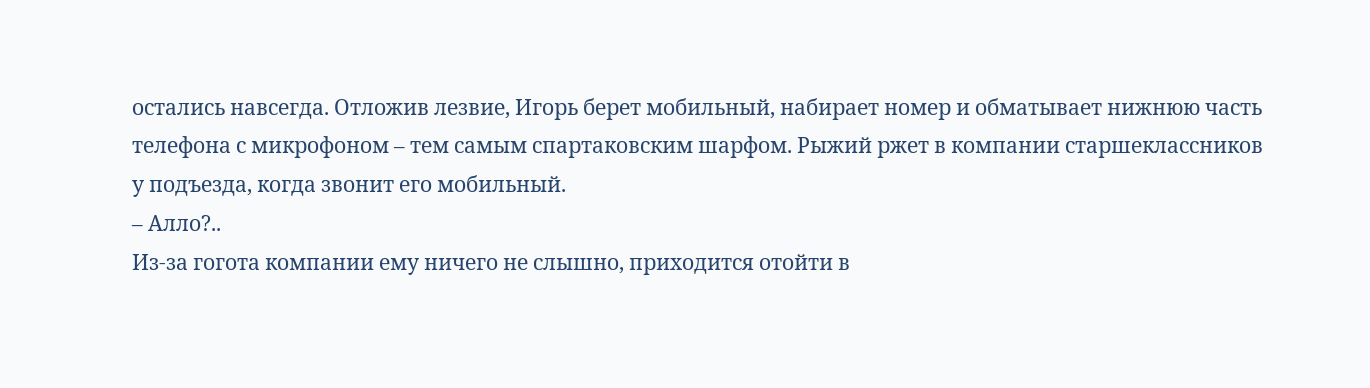остались навсегда. Отложив лезвие, Игорь берет мобильный, набирает номер и обматывает нижнюю часть телефона с микрофоном – тем самым спартаковским шарфом. Рыжий ржет в компании старшеклассников у подъезда, когда звонит его мобильный.
– Алло?..
Из-за гогота компании ему ничего не слышно, приходится отойти в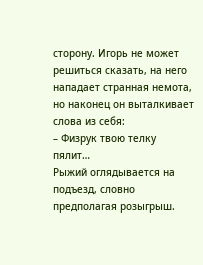сторону. Игорь не может решиться сказать, на него нападает странная немота, но наконец он выталкивает слова из себя:
– Физрук твою телку пялит…
Рыжий оглядывается на подъезд, словно предполагая розыгрыш.